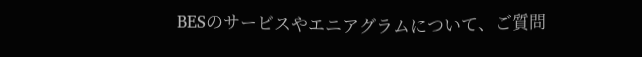BESのサービスやエニアグラムについて、ご質問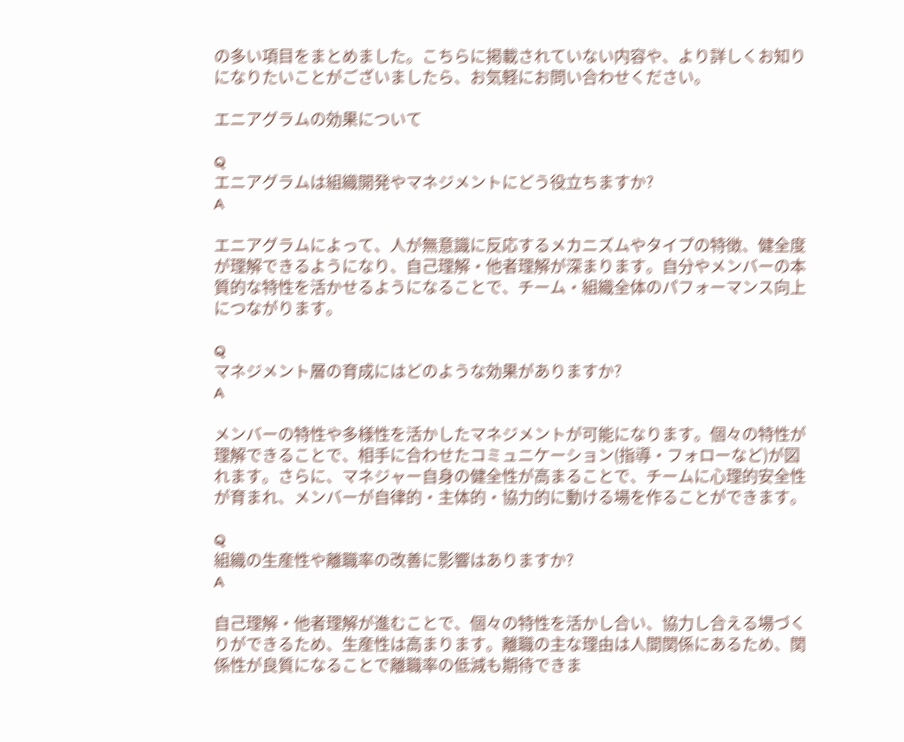の多い項目をまとめました。こちらに掲載されていない内容や、より詳しくお知りになりたいことがございましたら、お気軽にお問い合わせください。

エニアグラムの効果について

Q
エニアグラムは組織開発やマネジメントにどう役立ちますか?
A

エニアグラムによって、人が無意識に反応するメカニズムやタイプの特徴、健全度が理解できるようになり、自己理解・他者理解が深まります。自分やメンバーの本質的な特性を活かせるようになることで、チーム・組織全体のパフォーマンス向上につながります。

Q
マネジメント層の育成にはどのような効果がありますか?
A

メンバーの特性や多様性を活かしたマネジメントが可能になります。個々の特性が理解できることで、相手に合わせたコミュニケーション(指導・フォローなど)が図れます。さらに、マネジャー自身の健全性が高まることで、チームに心理的安全性が育まれ、メンバーが自律的・主体的・協力的に動ける場を作ることができます。

Q
組織の生産性や離職率の改善に影響はありますか?
A

自己理解・他者理解が進むことで、個々の特性を活かし合い、協力し合える場づくりができるため、生産性は高まります。離職の主な理由は人間関係にあるため、関係性が良質になることで離職率の低減も期待できま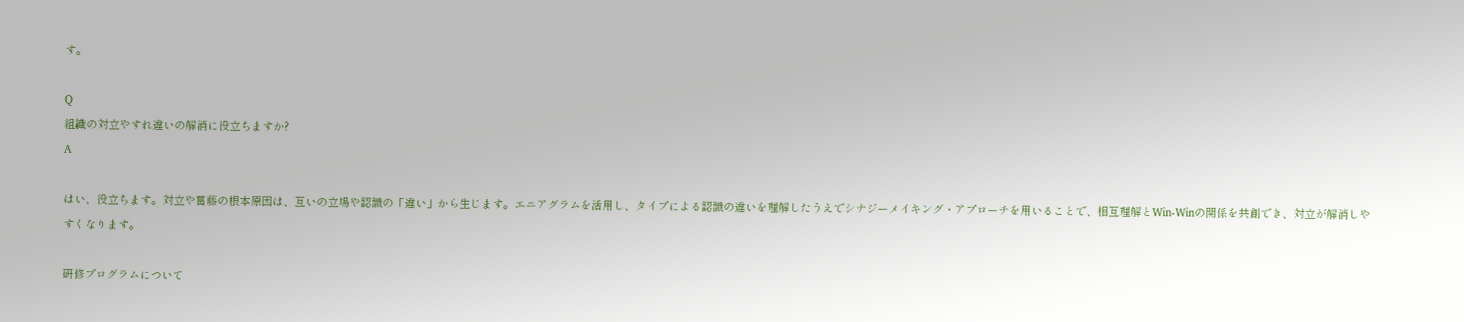す。

Q
組織の対立やすれ違いの解消に役立ちますか?
A

はい、役立ちます。対立や葛藤の根本原因は、互いの立場や認識の「違い」から生じます。エニアグラムを活用し、タイプによる認識の違いを理解したうえでシナジーメイキング・アプローチを用いることで、相互理解とWin-Winの関係を共創でき、対立が解消しやすくなります。

研修プログラムについて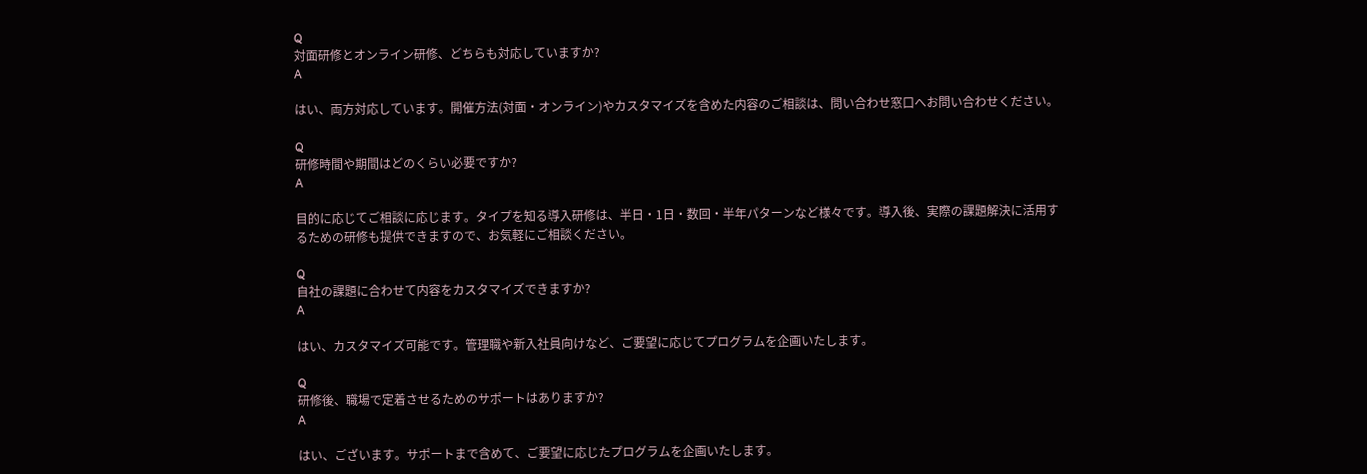Q
対面研修とオンライン研修、どちらも対応していますか?
A

はい、両方対応しています。開催方法(対面・オンライン)やカスタマイズを含めた内容のご相談は、問い合わせ窓口へお問い合わせください。

Q
研修時間や期間はどのくらい必要ですか?
A

目的に応じてご相談に応じます。タイプを知る導入研修は、半日・1日・数回・半年パターンなど様々です。導入後、実際の課題解決に活用するための研修も提供できますので、お気軽にご相談ください。

Q
自社の課題に合わせて内容をカスタマイズできますか?
A

はい、カスタマイズ可能です。管理職や新入社員向けなど、ご要望に応じてプログラムを企画いたします。

Q
研修後、職場で定着させるためのサポートはありますか?
A

はい、ございます。サポートまで含めて、ご要望に応じたプログラムを企画いたします。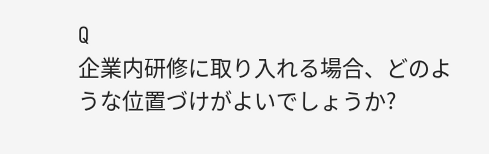Q
企業内研修に取り入れる場合、どのような位置づけがよいでしょうか?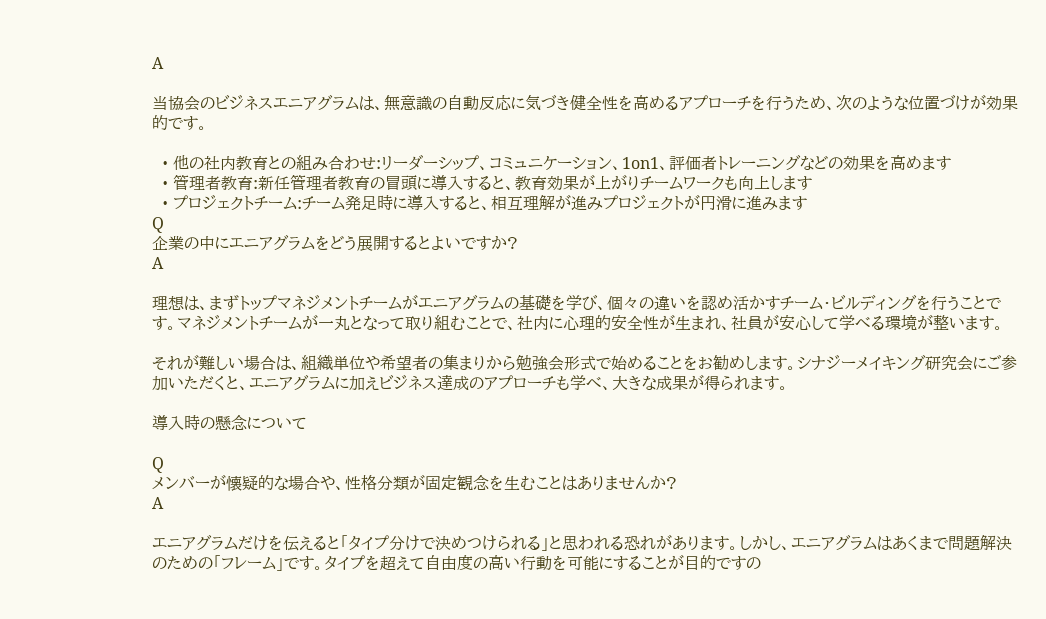A

当協会のビジネスエニアグラムは、無意識の自動反応に気づき健全性を高めるアプローチを行うため、次のような位置づけが効果的です。

  • 他の社内教育との組み合わせ:リーダーシップ、コミュニケーション、1on1、評価者トレーニングなどの効果を高めます
  • 管理者教育:新任管理者教育の冒頭に導入すると、教育効果が上がりチームワークも向上します
  • プロジェクトチーム:チーム発足時に導入すると、相互理解が進みプロジェクトが円滑に進みます
Q
企業の中にエニアグラムをどう展開するとよいですか?
A

理想は、まずトップマネジメントチームがエニアグラムの基礎を学び、個々の違いを認め活かすチーム・ビルディングを行うことです。マネジメントチームが一丸となって取り組むことで、社内に心理的安全性が生まれ、社員が安心して学べる環境が整います。

それが難しい場合は、組織単位や希望者の集まりから勉強会形式で始めることをお勧めします。シナジーメイキング研究会にご参加いただくと、エニアグラムに加えビジネス達成のアプローチも学べ、大きな成果が得られます。

導入時の懸念について

Q
メンバーが懐疑的な場合や、性格分類が固定観念を生むことはありませんか?
A

エニアグラムだけを伝えると「タイプ分けで決めつけられる」と思われる恐れがあります。しかし、エニアグラムはあくまで問題解決のための「フレーム」です。タイプを超えて自由度の高い行動を可能にすることが目的ですの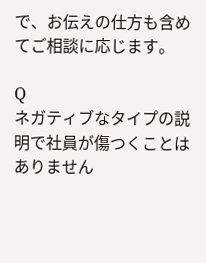で、お伝えの仕方も含めてご相談に応じます。

Q
ネガティブなタイプの説明で社員が傷つくことはありません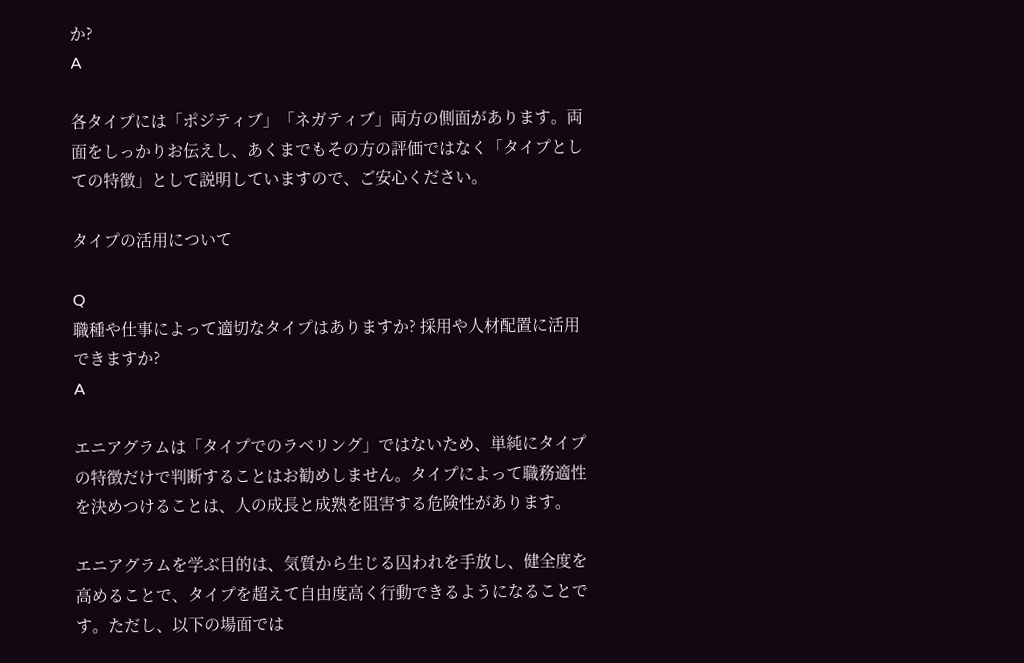か?
A

各タイプには「ポジティブ」「ネガティブ」両方の側面があります。両面をしっかりお伝えし、あくまでもその方の評価ではなく「タイプとしての特徴」として説明していますので、ご安心ください。

タイプの活用について

Q
職種や仕事によって適切なタイプはありますか? 採用や人材配置に活用できますか?
A

エニアグラムは「タイプでのラベリング」ではないため、単純にタイプの特徴だけで判断することはお勧めしません。タイプによって職務適性を決めつけることは、人の成長と成熟を阻害する危険性があります。

エニアグラムを学ぶ目的は、気質から生じる囚われを手放し、健全度を高めることで、タイプを超えて自由度高く行動できるようになることです。ただし、以下の場面では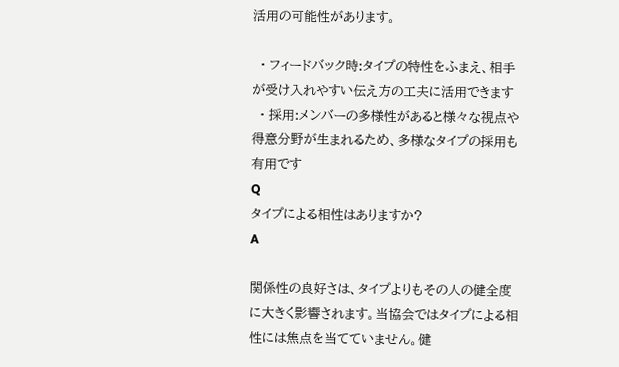活用の可能性があります。

  • フィードバック時:タイプの特性をふまえ、相手が受け入れやすい伝え方の工夫に活用できます
  • 採用:メンバーの多様性があると様々な視点や得意分野が生まれるため、多様なタイプの採用も有用です
Q
タイプによる相性はありますか?
A

関係性の良好さは、タイプよりもその人の健全度に大きく影響されます。当協会ではタイプによる相性には焦点を当てていません。健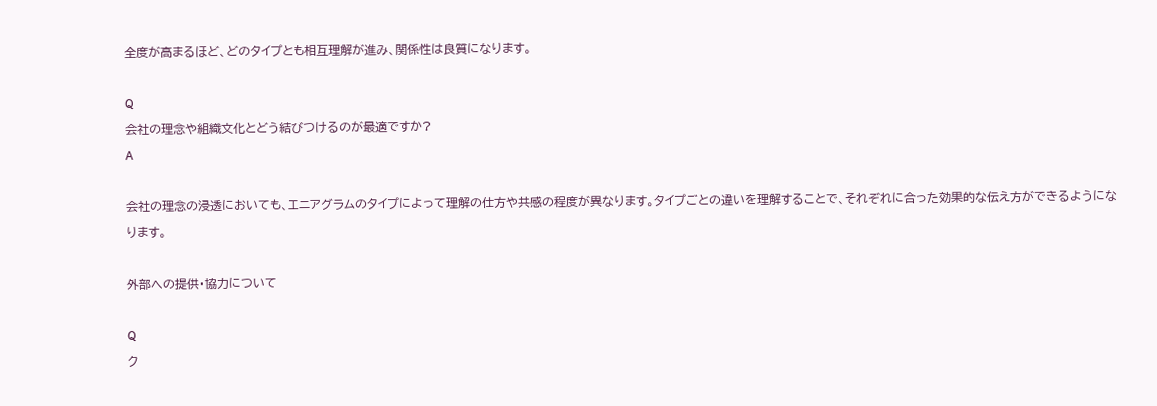全度が高まるほど、どのタイプとも相互理解が進み、関係性は良質になります。

Q
会社の理念や組織文化とどう結びつけるのが最適ですか?
A

会社の理念の浸透においても、エニアグラムのタイプによって理解の仕方や共感の程度が異なります。タイプごとの違いを理解することで、それぞれに合った効果的な伝え方ができるようになります。

外部への提供・協力について

Q
ク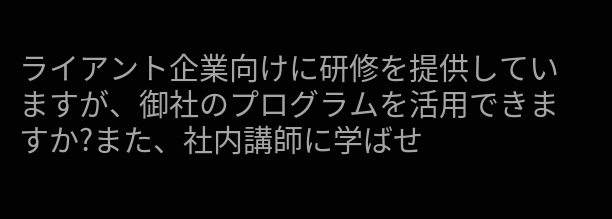ライアント企業向けに研修を提供していますが、御社のプログラムを活用できますか?また、社内講師に学ばせ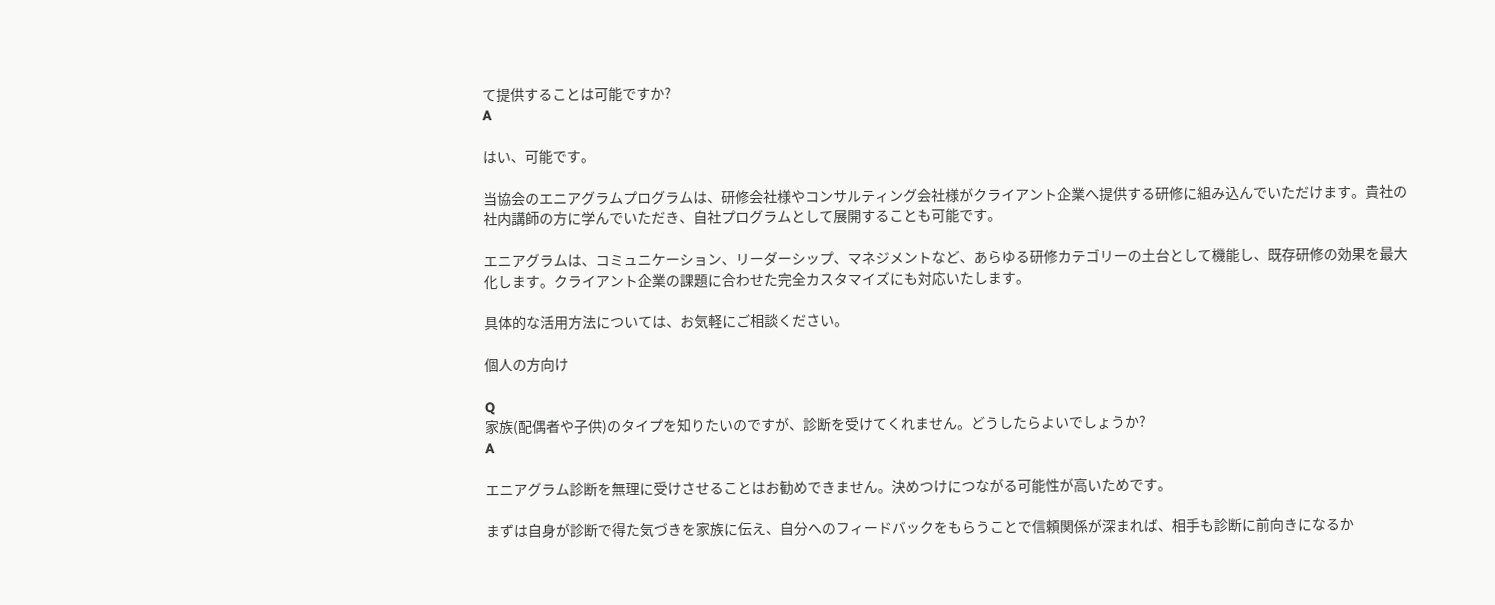て提供することは可能ですか?
A

はい、可能です。

当協会のエニアグラムプログラムは、研修会社様やコンサルティング会社様がクライアント企業へ提供する研修に組み込んでいただけます。貴社の社内講師の方に学んでいただき、自社プログラムとして展開することも可能です。

エニアグラムは、コミュニケーション、リーダーシップ、マネジメントなど、あらゆる研修カテゴリーの土台として機能し、既存研修の効果を最大化します。クライアント企業の課題に合わせた完全カスタマイズにも対応いたします。

具体的な活用方法については、お気軽にご相談ください。

個人の方向け

Q
家族(配偶者や子供)のタイプを知りたいのですが、診断を受けてくれません。どうしたらよいでしょうか?
A

エニアグラム診断を無理に受けさせることはお勧めできません。決めつけにつながる可能性が高いためです。

まずは自身が診断で得た気づきを家族に伝え、自分へのフィードバックをもらうことで信頼関係が深まれば、相手も診断に前向きになるか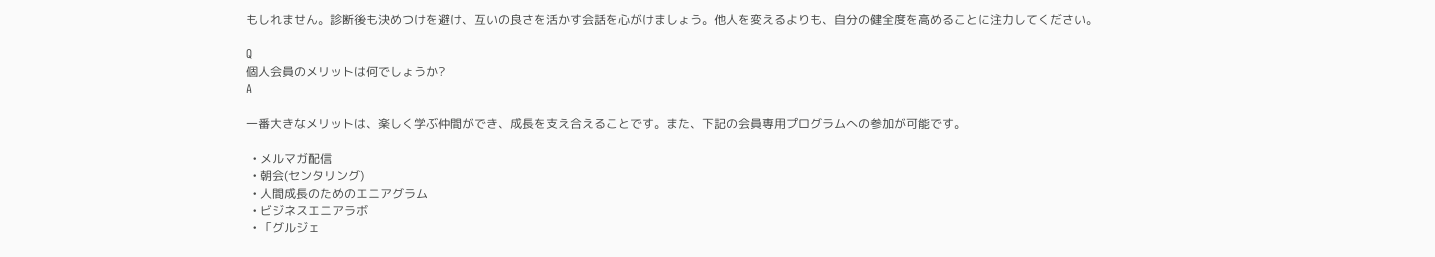もしれません。診断後も決めつけを避け、互いの良さを活かす会話を心がけましょう。他人を変えるよりも、自分の健全度を高めることに注力してください。

Q
個人会員のメリットは何でしょうか?
A

一番大きなメリットは、楽しく学ぶ仲間ができ、成長を支え合えることです。また、下記の会員専用プログラムへの参加が可能です。

  • メルマガ配信
  • 朝会(センタリング)
  • 人間成長のためのエニアグラム
  • ビジネスエニアラボ
  • 「グルジェ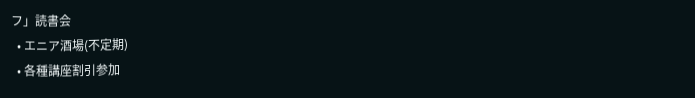フ」読書会
  • エニア酒場(不定期)
  • 各種講座割引参加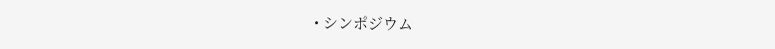• シンポジウム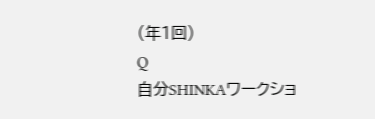(年1回)
Q
自分SHINKAワークショ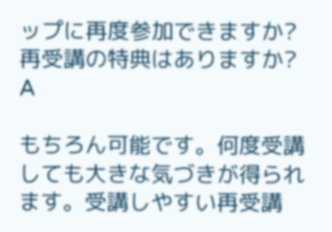ップに再度参加できますか? 再受講の特典はありますか?
A

もちろん可能です。何度受講しても大きな気づきが得られます。受講しやすい再受講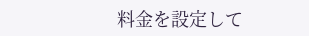料金を設定して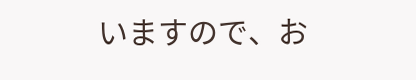いますので、お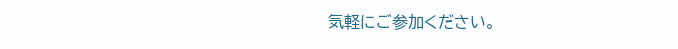気軽にご参加ください。